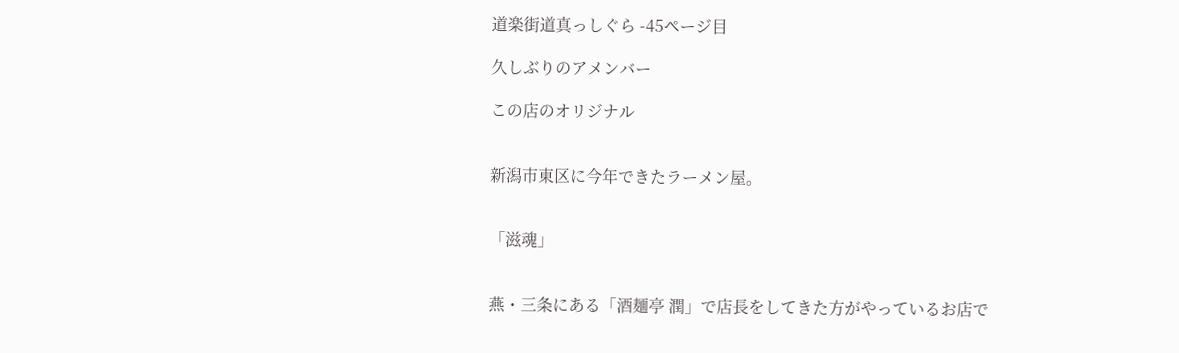道楽街道真っしぐら -45ページ目

久しぶりのアメンバー

この店のオリジナル


新潟市東区に今年できたラーメン屋。


「滋魂」


燕・三条にある「酒麺亭 潤」で店長をしてきた方がやっているお店で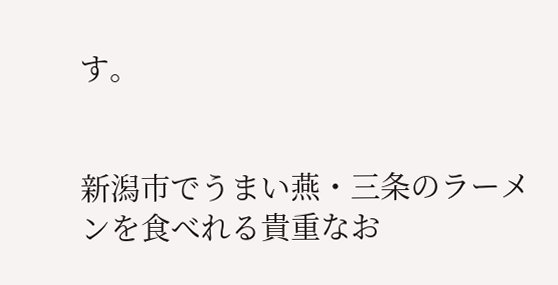す。


新潟市でうまい燕・三条のラーメンを食べれる貴重なお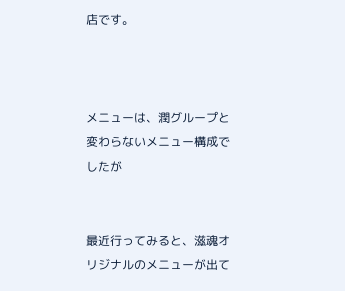店です。



メニューは、潤グループと変わらないメニュー構成でしたが


最近行ってみると、滋魂オリジナルのメニューが出て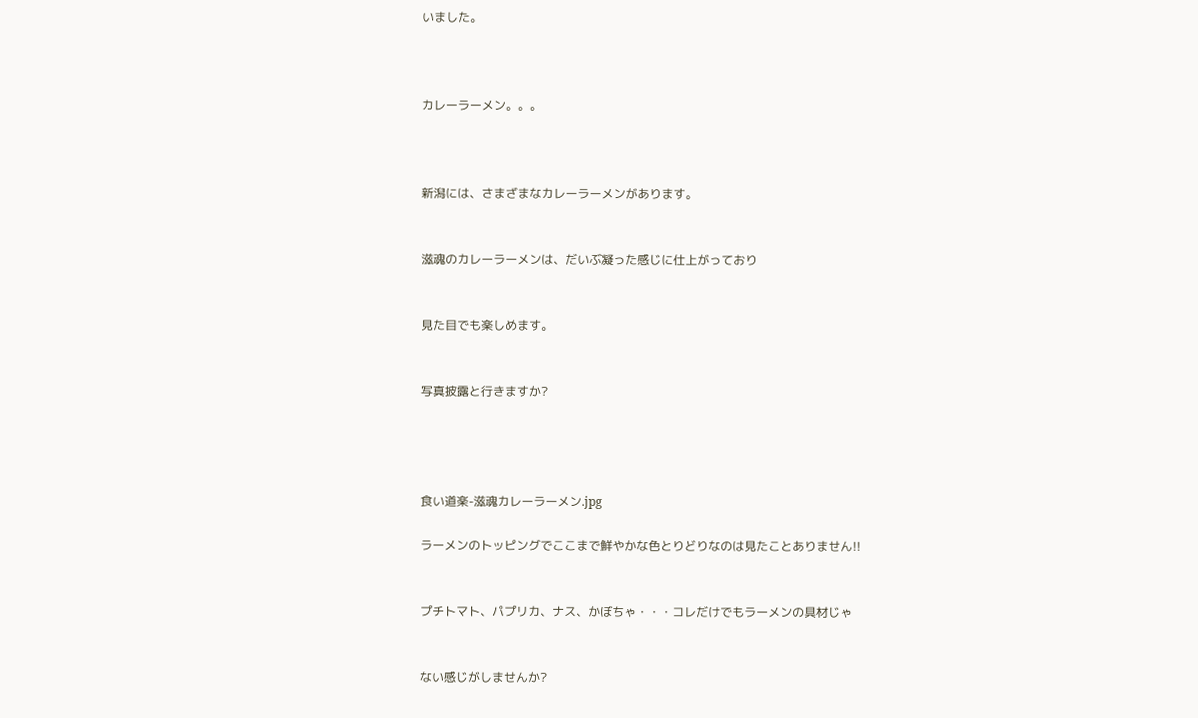いました。



カレーラーメン。。。



新潟には、さまざまなカレーラーメンがあります。


滋魂のカレーラーメンは、だいぶ凝った感じに仕上がっており


見た目でも楽しめます。


写真披露と行きますか?




食い道楽-滋魂カレーラーメン.jpg

ラーメンのトッピングでここまで鮮やかな色とりどりなのは見たことありません!!


プチトマト、パプリカ、ナス、かぼちゃ・・・コレだけでもラーメンの具材じゃ


ない感じがしませんか?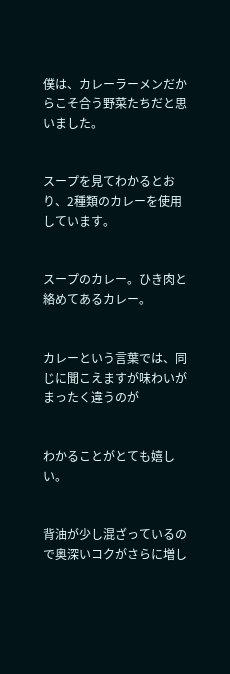僕は、カレーラーメンだからこそ合う野菜たちだと思いました。


スープを見てわかるとおり、2種類のカレーを使用しています。


スープのカレー。ひき肉と絡めてあるカレー。


カレーという言葉では、同じに聞こえますが味わいがまったく違うのが


わかることがとても嬉しい。


背油が少し混ざっているので奥深いコクがさらに増し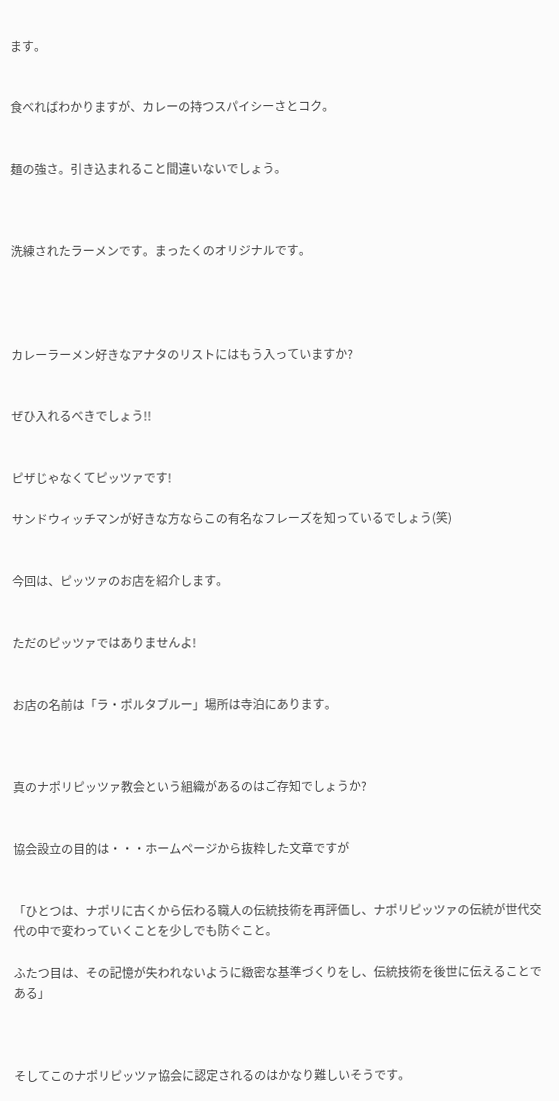ます。


食べればわかりますが、カレーの持つスパイシーさとコク。


麺の強さ。引き込まれること間違いないでしょう。



洗練されたラーメンです。まったくのオリジナルです。




カレーラーメン好きなアナタのリストにはもう入っていますか?


ぜひ入れるべきでしょう!!


ピザじゃなくてピッツァです!

サンドウィッチマンが好きな方ならこの有名なフレーズを知っているでしょう(笑)


今回は、ピッツァのお店を紹介します。


ただのピッツァではありませんよ!


お店の名前は「ラ・ポルタブルー」場所は寺泊にあります。



真のナポリピッツァ教会という組織があるのはご存知でしょうか?


協会設立の目的は・・・ホームページから抜粋した文章ですが


「ひとつは、ナポリに古くから伝わる職人の伝統技術を再評価し、ナポリピッツァの伝統が世代交代の中で変わっていくことを少しでも防ぐこと。

ふたつ目は、その記憶が失われないように緻密な基準づくりをし、伝統技術を後世に伝えることである」



そしてこのナポリピッツァ協会に認定されるのはかなり難しいそうです。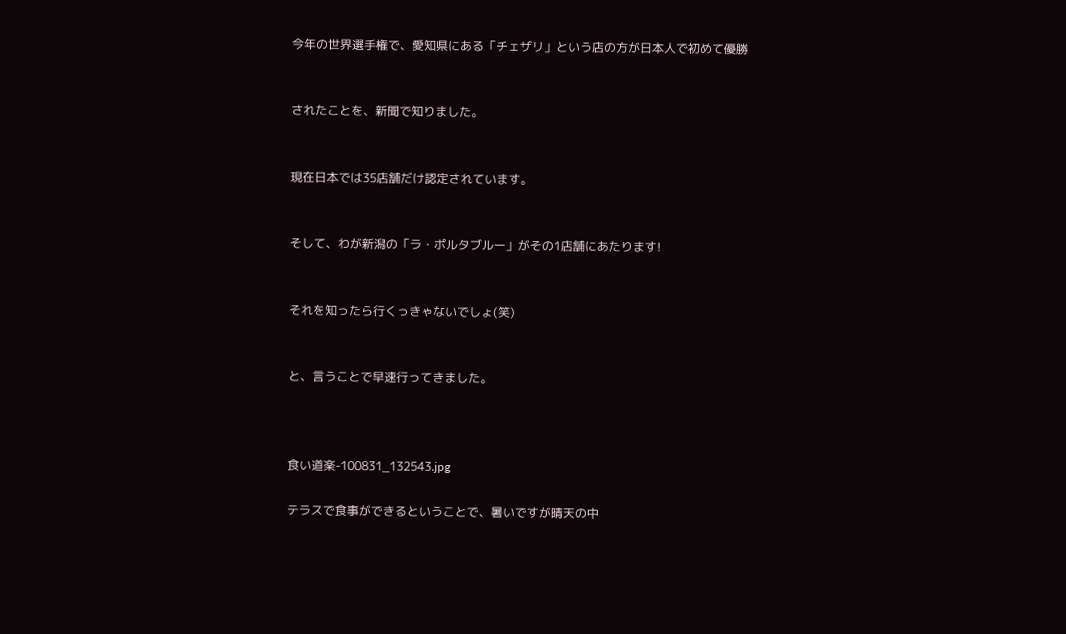今年の世界選手権で、愛知県にある「チェザリ」という店の方が日本人で初めて優勝


されたことを、新聞で知りました。


現在日本では35店舗だけ認定されています。


そして、わが新潟の「ラ・ポルタブルー」がその1店舗にあたります!


それを知ったら行くっきゃないでしょ(笑)


と、言うことで早速行ってきました。



食い道楽-100831_132543.jpg

テラスで食事ができるということで、暑いですが晴天の中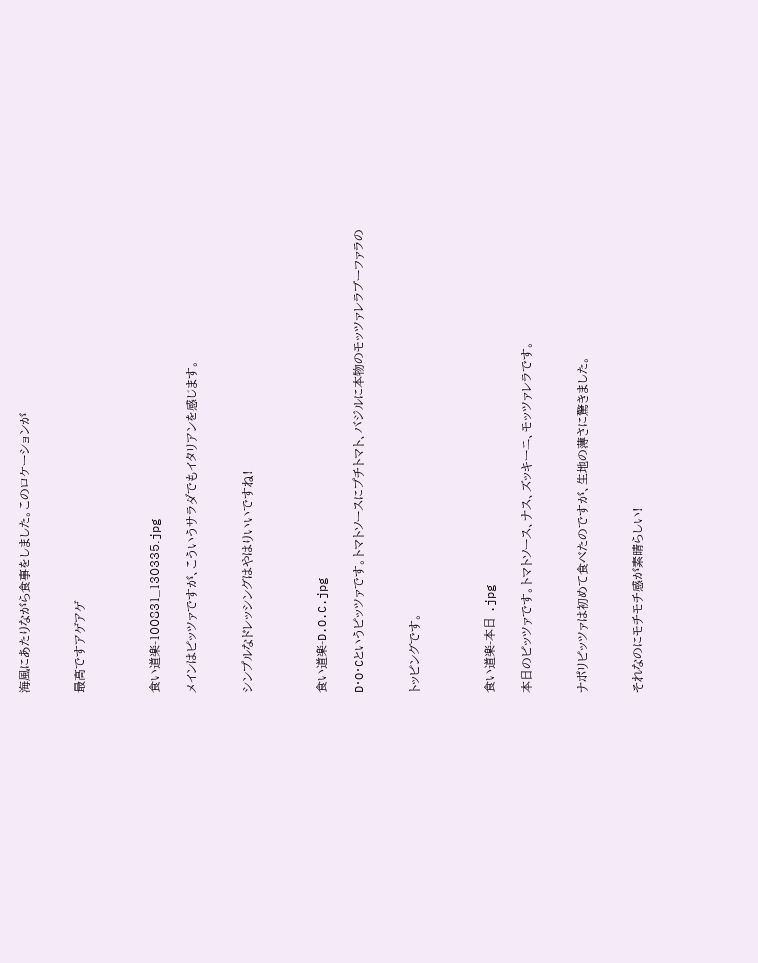海風にあたりながら食事をしました。このロケーションが


最高ですアゲアゲ



食い道楽-100831_130335.jpg

メインはピッツァですが、こういうサラダでもイタリアンを感じます。


シンプルなドレッシングはやはりいいですね!



食い道楽-D.O.C.jpg

D・O・Cというピッツァです。トマトソースにプチトマト、バジルに本物のモッツァレラブーファラの


トッピングです。



食い道楽-本日 .jpg

本日のピッツァです。トマトソース、ナス、ズッキーニ、モッツァレラです。


ナポリピッツァは初めて食べたのですが、生地の薄さに驚きました。


それなのにモチモチ感が素晴らしい!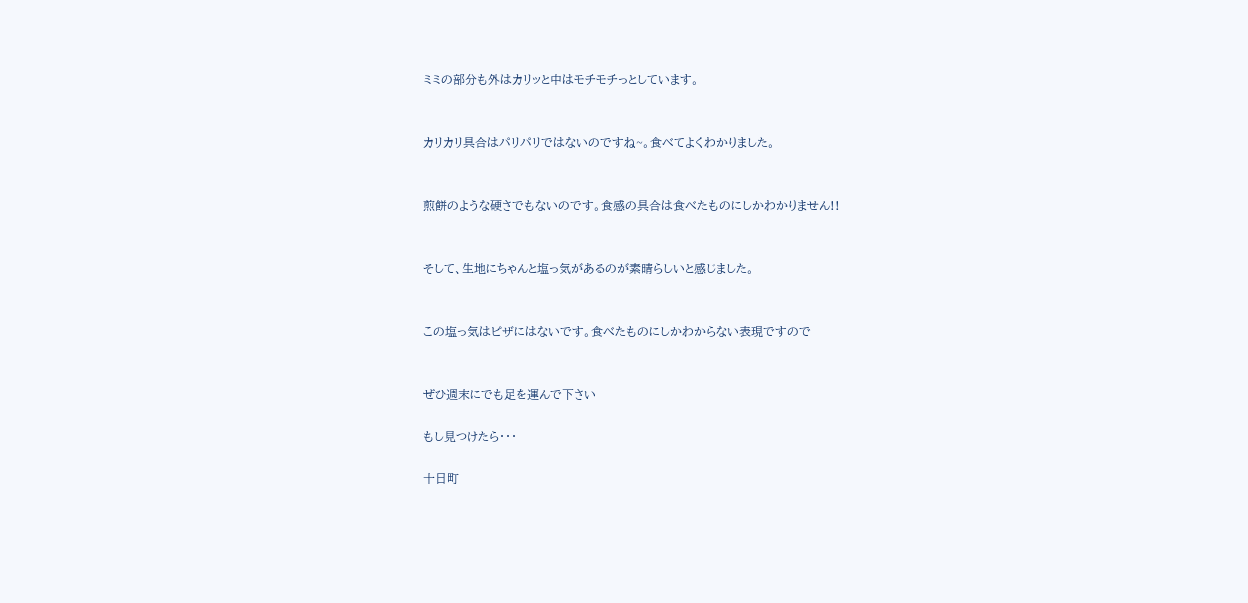ミミの部分も外はカリッと中はモチモチっとしています。


カリカリ具合はパリパリではないのですね~。食べてよくわかりました。


煎餅のような硬さでもないのです。食感の具合は食べたものにしかわかりません!!


そして、生地にちゃんと塩っ気があるのが素晴らしいと感じました。


この塩っ気はピザにはないです。食べたものにしかわからない表現ですので


ぜひ週末にでも足を運んで下さい

もし見つけたら・・・

十日町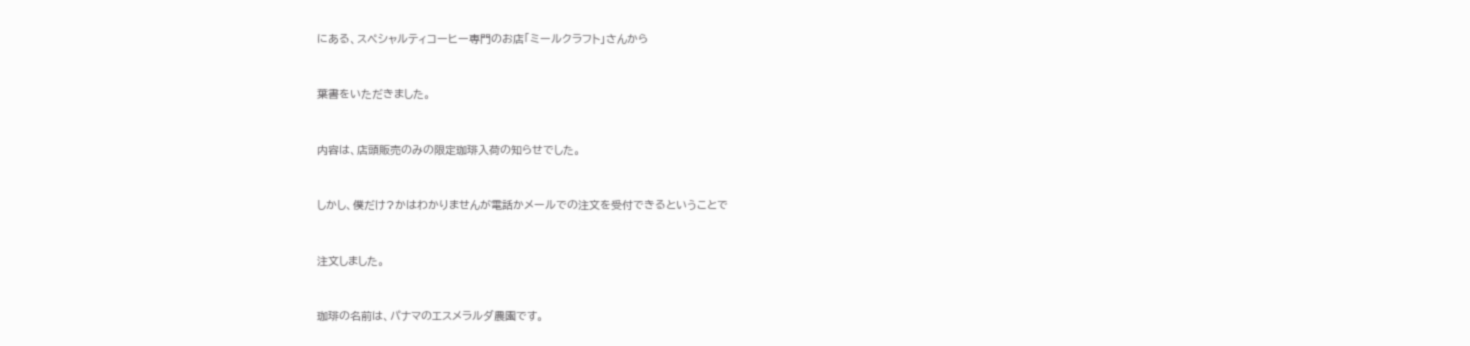にある、スペシャルティコーヒー専門のお店「ミールクラフト」さんから


葉書をいただきました。


内容は、店頭販売のみの限定珈琲入荷の知らせでした。


しかし、僕だけ?かはわかりませんが電話かメールでの注文を受付できるということで


注文しました。


珈琲の名前は、パナマのエスメラルダ農園です。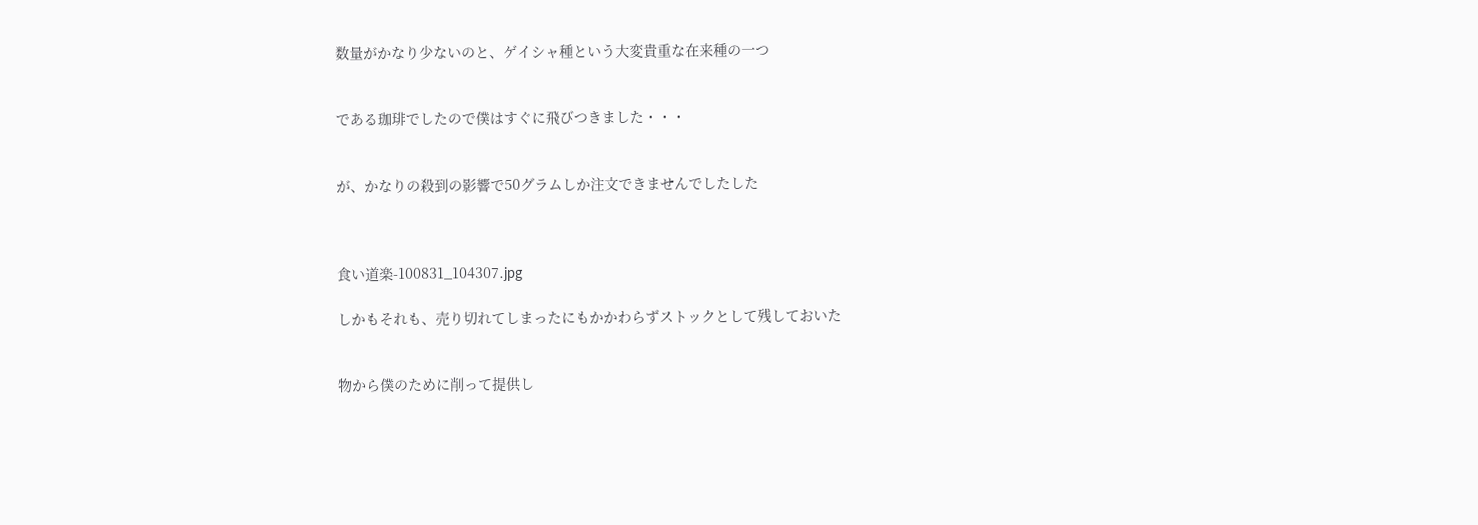数量がかなり少ないのと、ゲイシャ種という大変貴重な在来種の一つ


である珈琲でしたので僕はすぐに飛びつきました・・・


が、かなりの殺到の影響で50グラムしか注文できませんでしたした



食い道楽-100831_104307.jpg

しかもそれも、売り切れてしまったにもかかわらずストックとして残しておいた


物から僕のために削って提供し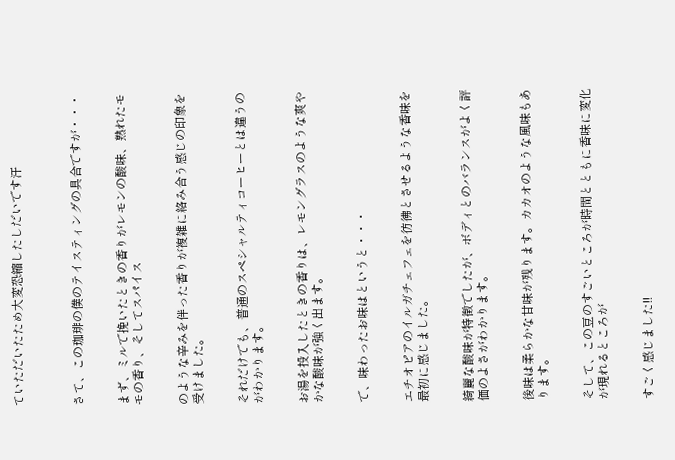ていただいたため大変恐縮したしだいです汗



さて、この珈琲の僕のテイスティングの具合ですが・・・


まず、ミルで挽いたときの香りがレモンの酸味、熟れたモモの香り、そしてスパイス


のような辛みを伴った香りが複雑に絡み合う感じの印象を受けました。


それだけでも、普通のスペシャルティコーヒーとは違うのがわかります。


お湯を投入したときの香りは、レモングラスのような爽やかな酸味が強く出ます。


で、味わったお味はというと・・・


エチオピアのイルガチェフェを彷彿とさせるような香味を最初に感じました。


綺麗な酸味が特徴でしたが、ボディとのバランスがよく評価のよさがわかります。


後味は柔らかな甘味が残ります。カカオのような風味もあります。


そして、この豆のすごいところが時間とともに香味に変化が現れるところが


すごく感じました!!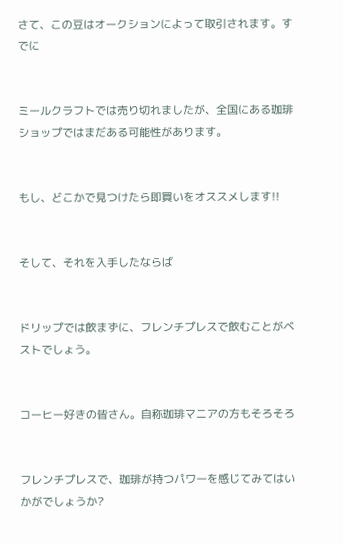さて、この豆はオークションによって取引されます。すでに


ミールクラフトでは売り切れましたが、全国にある珈琲ショップではまだある可能性があります。


もし、どこかで見つけたら即買いをオススメします!!


そして、それを入手したならば


ドリップでは飲まずに、フレンチプレスで飲むことがベストでしょう。


コーヒー好きの皆さん。自称珈琲マニアの方もそろそろ


フレンチプレスで、珈琲が持つパワーを感じてみてはいかがでしょうか?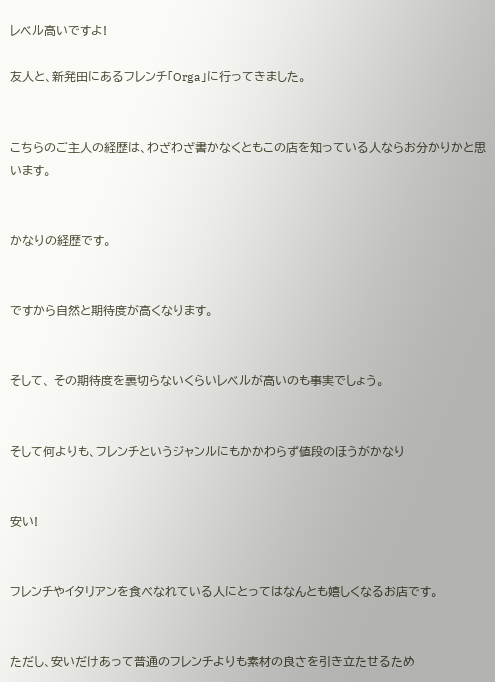レベル高いですよ!

友人と、新発田にあるフレンチ「Orga」に行ってきました。


こちらのご主人の経歴は、わざわざ書かなくともこの店を知っている人ならお分かりかと思います。


かなりの経歴です。


ですから自然と期待度が高くなります。


そして、 その期待度を裏切らないくらいレベルが高いのも事実でしょう。


そして何よりも、フレンチというジャンルにもかかわらず値段のほうがかなり


安い!


フレンチやイタリアンを食べなれている人にとってはなんとも嬉しくなるお店です。


ただし、安いだけあって普通のフレンチよりも素材の良さを引き立たせるため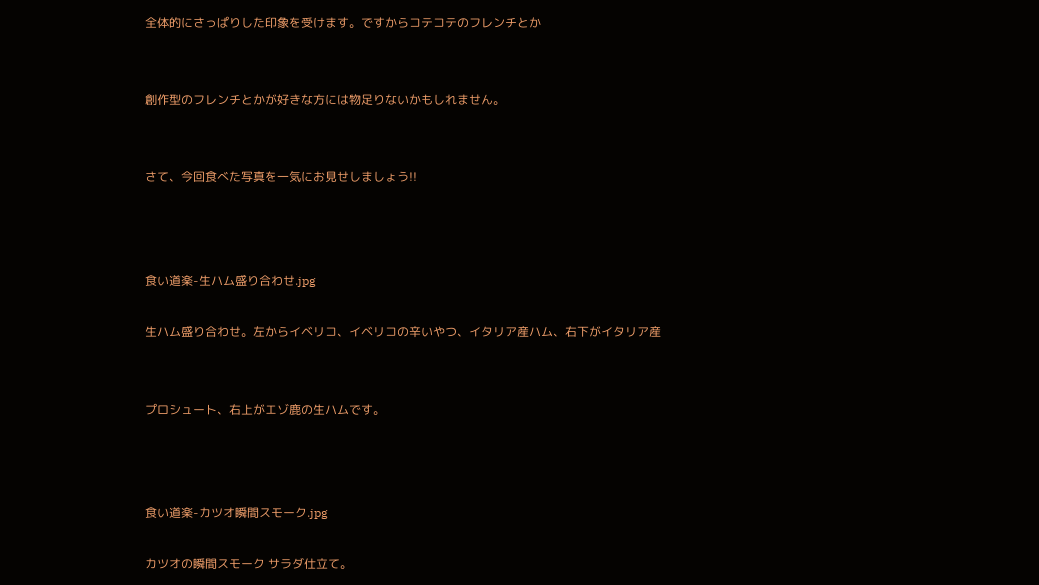全体的にさっぱりした印象を受けます。ですからコテコテのフレンチとか


創作型のフレンチとかが好きな方には物足りないかもしれません。


さて、今回食べた写真を一気にお見せしましょう!!



食い道楽-生ハム盛り合わせ.jpg

生ハム盛り合わせ。左からイベリコ、イベリコの辛いやつ、イタリア産ハム、右下がイタリア産


プロシュート、右上がエゾ鹿の生ハムです。



食い道楽-カツオ瞬間スモーク.jpg

カツオの瞬間スモーク サラダ仕立て。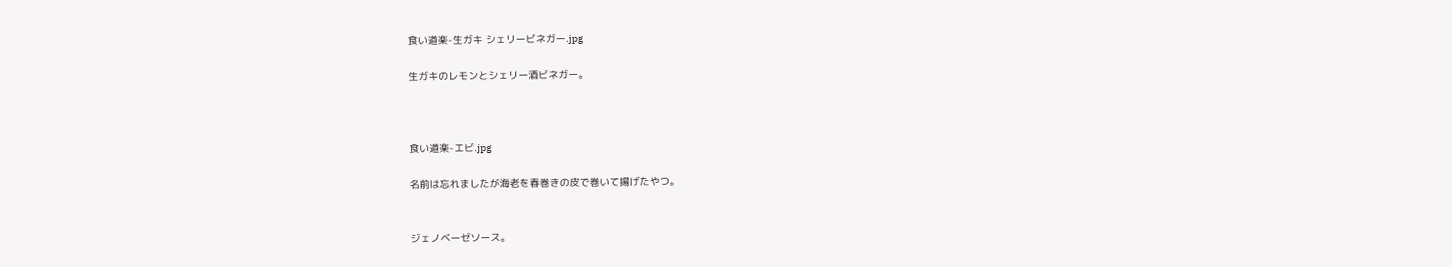食い道楽-生ガキ シェリービネガー.jpg

生ガキのレモンとシェリー酒ビネガー。



食い道楽-エビ.jpg

名前は忘れましたが海老を春巻きの皮で巻いて揚げたやつ。


ジェノベーゼソース。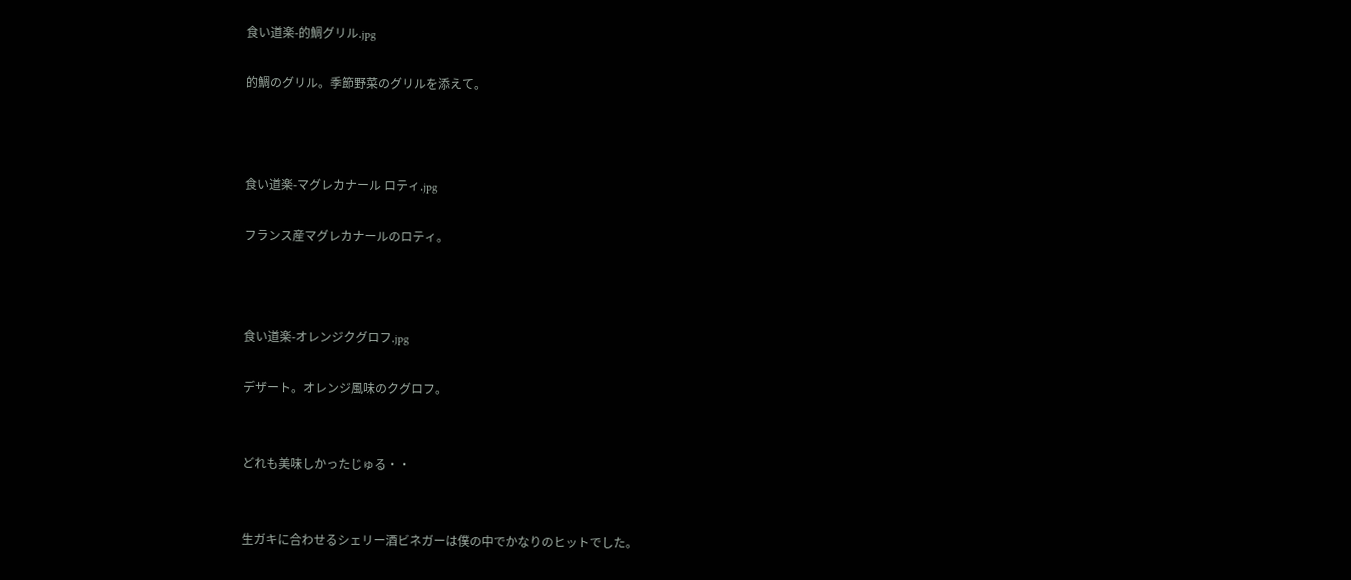食い道楽-的鯛グリル.jpg

的鯛のグリル。季節野菜のグリルを添えて。



食い道楽-マグレカナール ロティ.jpg

フランス産マグレカナールのロティ。



食い道楽-オレンジクグロフ.jpg

デザート。オレンジ風味のクグロフ。


どれも美味しかったじゅる・・


生ガキに合わせるシェリー酒ビネガーは僕の中でかなりのヒットでした。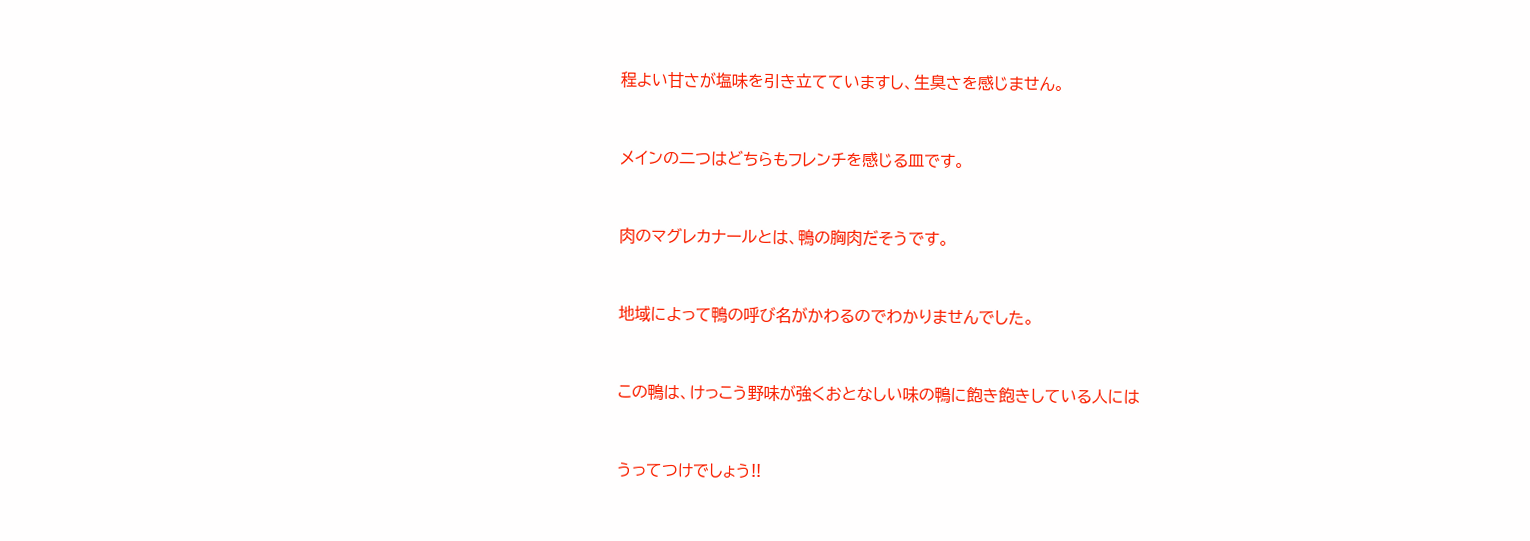程よい甘さが塩味を引き立てていますし、生臭さを感じません。


メインの二つはどちらもフレンチを感じる皿です。


肉のマグレカナールとは、鴨の胸肉だそうです。


地域によって鴨の呼び名がかわるのでわかりませんでした。


この鴨は、けっこう野味が強くおとなしい味の鴨に飽き飽きしている人には


うってつけでしょう!!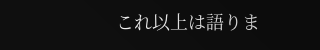これ以上は語りま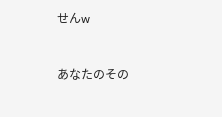せんw


あなたのその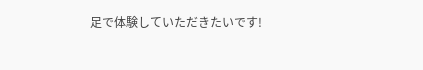足で体験していただきたいです!